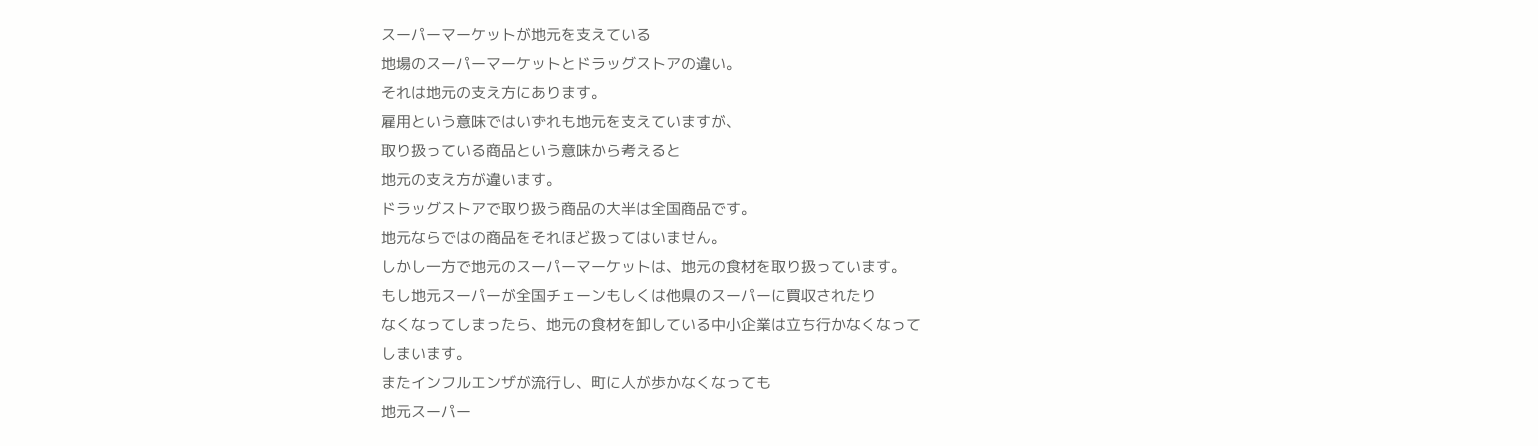スーパーマーケットが地元を支えている
地場のスーパーマーケットとドラッグストアの違い。
それは地元の支え方にあります。
雇用という意味ではいずれも地元を支えていますが、
取り扱っている商品という意味から考えると
地元の支え方が違います。
ドラッグストアで取り扱う商品の大半は全国商品です。
地元ならではの商品をそれほど扱ってはいません。
しかし一方で地元のスーパーマーケットは、地元の食材を取り扱っています。
もし地元スーパーが全国チェーンもしくは他県のスーパーに買収されたり
なくなってしまったら、地元の食材を卸している中小企業は立ち行かなくなって
しまいます。
またインフルエンザが流行し、町に人が歩かなくなっても
地元スーパー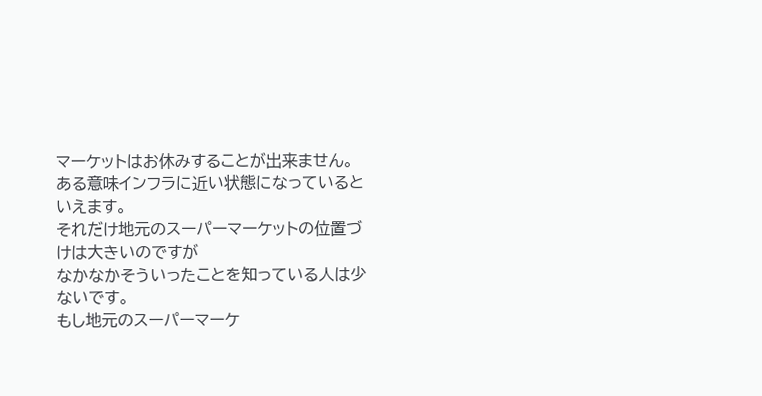マーケットはお休みすることが出来ません。
ある意味インフラに近い状態になっているといえます。
それだけ地元のスーパーマーケットの位置づけは大きいのですが
なかなかそういったことを知っている人は少ないです。
もし地元のスーパーマーケ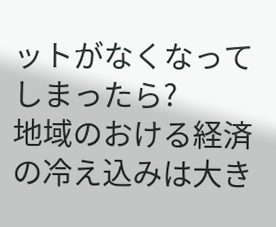ットがなくなってしまったら?
地域のおける経済の冷え込みは大き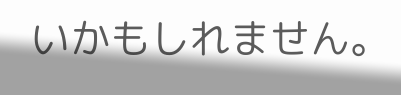いかもしれません。